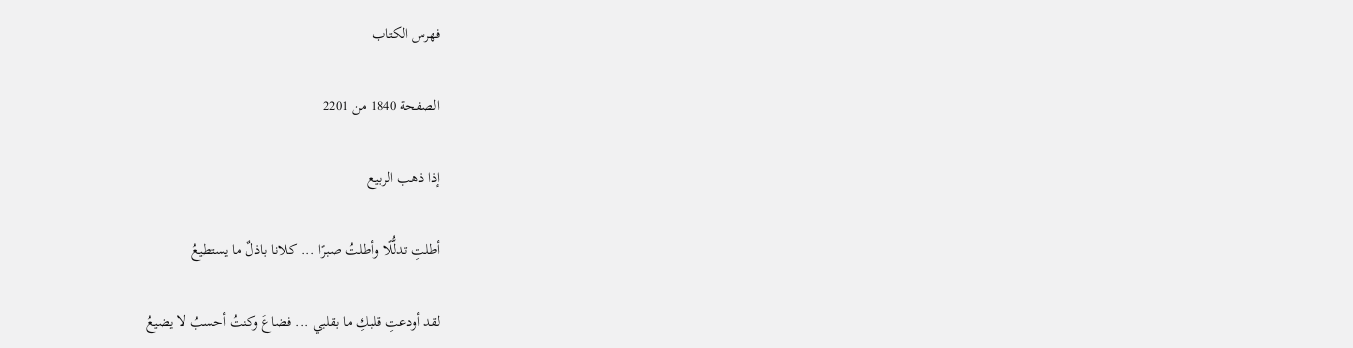فهرس الكتاب

الصفحة 1840 من 2201

إذا ذهب الربيع

أطلتِ تدلُّلًا وأطلتُ صبرًا ... كلانا باذلٌ ما يستطيعُ

لقد أودعتِ قلبكِ ما بقلبي ... فضاعَ وكنتُ أحسبُ لا يضيعُ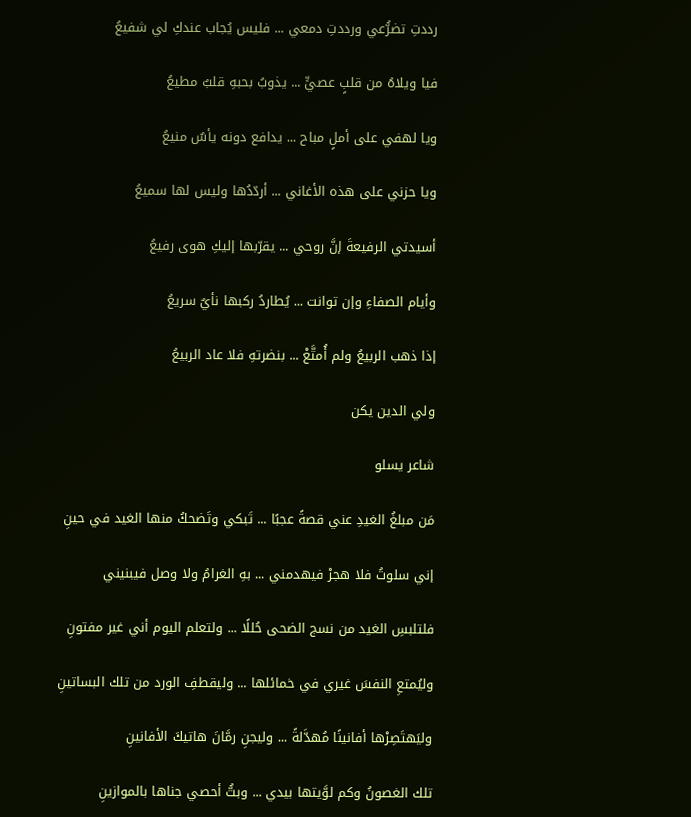رددتِ تضرُّعي ورددتِ دمعي ... فليس يُجاب عندكِ لي شفيعُ

فيا ويلاهُ من قلبٍ عصيٍّ ... يذوبُ بحبهِ قلبٌ مطيعُ

ويا لهفي على أملٍ مباح ... يدافع دونه يأسٌ منيعُ

ويا حزني على هذه الأغاني ... أردّدُها وليس لها سميعُ

أسيدتي الرفيعةَ إنَّ روحي ... يقرّبها إليكِ هوى رفيعُ

وأيام الصفاءِ وإن توانت ... يُطاردُ ركبها نأيٌ سريعُ

إذا ذهب الربيعُ ولم أُمتَّعْ ... بنضرتهِ فلا عاد الربيعُ

ولي الدين يكن

شاعر يسلو

مَن مبلغُ الغيدِ عني قصةً عجبًا ... تَبكي وتَضحكُ منها الغيد في حينِ

إني سلوتُ فلا هجرْ فيهدمني ... بهِ الغرامُ ولا وصل فيبنيني

فلتلبسِ الغيد من نسج الضحى حُللًا ... ولتعلم اليوم أني غير مفتونِ

وليُمتعِ النفسَ غيري في خمائلها ... وليقطفِ الورد من تلك البساتينِ

وليَهتَصِرْها أفانينًا مُهدَّلةً ... وليجنِ رمَّانَ هاتيكَ الأفانينِ

تلك الغصونُ وكم لوَّيتها بيدي ... وبتُّ أحصي جناها بالموازينِ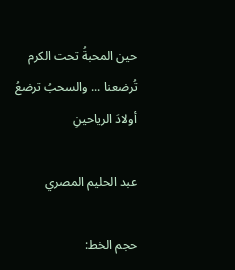حين المحبةُ تحت الكرم تُرضعنا ... والسحبُ ترضعُ أولادَ الرياحينِ

عبد الحليم المصري

حجم الخط: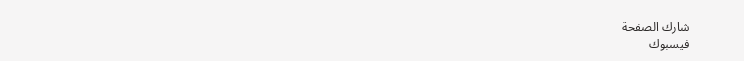شارك الصفحة
فيسبوك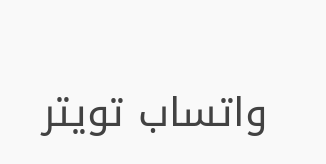واتساب تويتر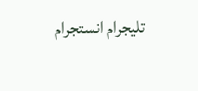تليجرام انستجرام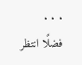. . .
فضلًا انتظر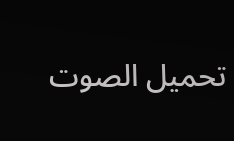تحميل الصوت